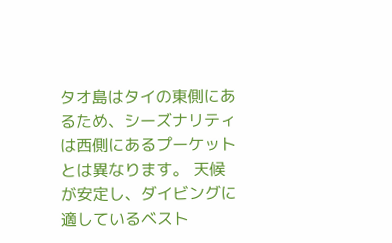タオ島はタイの東側にあるため、シーズナリティは西側にあるプーケットとは異なります。 天候が安定し、ダイビングに適しているベスト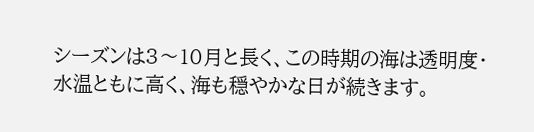シーズンは3〜10月と長く、この時期の海は透明度・水温ともに高く、海も穏やかな日が続きます。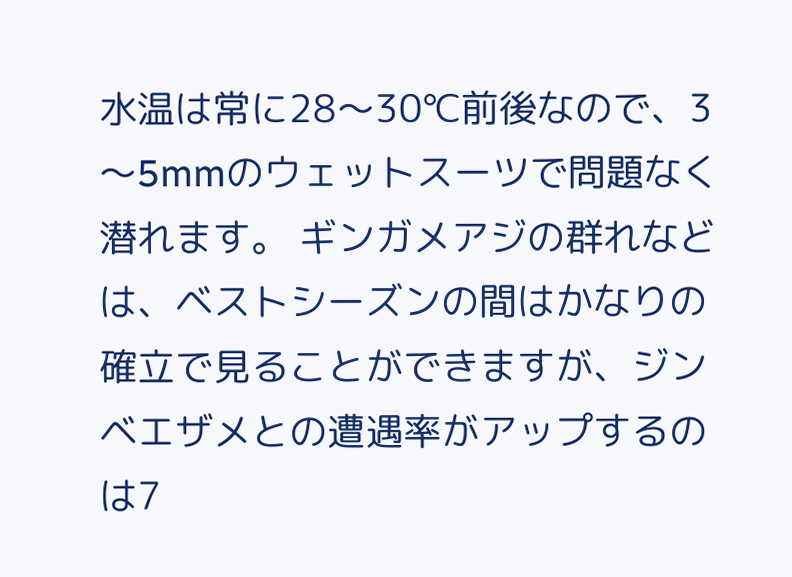水温は常に28〜30℃前後なので、3〜5mmのウェットスーツで問題なく潜れます。 ギンガメアジの群れなどは、ベストシーズンの間はかなりの確立で見ることができますが、ジンベエザメとの遭遇率がアップするのは7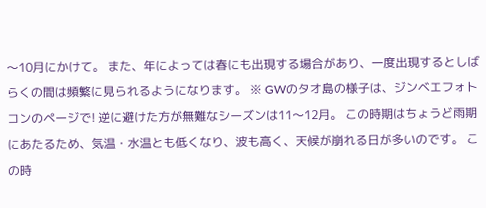〜10月にかけて。 また、年によっては春にも出現する場合があり、一度出現するとしばらくの間は頻繁に見られるようになります。 ※ GWのタオ島の様子は、ジンベエフォトコンのページで! 逆に避けた方が無難なシーズンは11〜12月。 この時期はちょうど雨期にあたるため、気温・水温とも低くなり、波も高く、天候が崩れる日が多いのです。 この時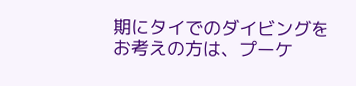期にタイでのダイビングをお考えの方は、プーケ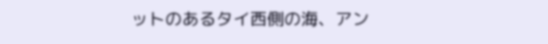ットのあるタイ西側の海、アン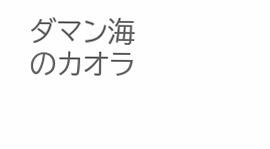ダマン海のカオラ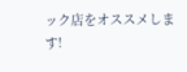ック店をオススメします!